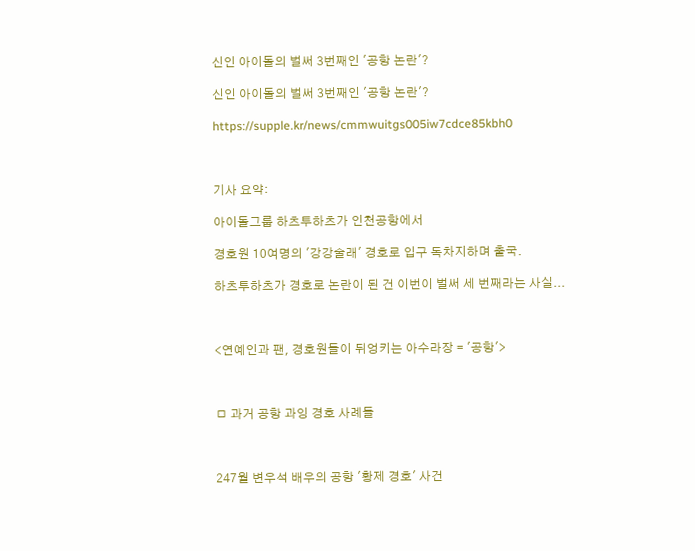신인 아이돌의 벌써 3번째인 '공항 논란'?

신인 아이돌의 벌써 3번째인 '공항 논란'?

https://supple.kr/news/cmmwuitgs005iw7cdce85kbh0



기사 요약:

아이돌그룹 하츠투하츠가 인천공항에서

경호원 10여명의 '강강술래' 경호로 입구 독차지하며 출국.

하츠투하츠가 경호로 논란이 된 건 이번이 벌써 세 번째라는 사실...



<연예인과 팬, 경호원들이 뒤엉키는 아수라장 = '공항'>



ㅁ 과거 공항 과잉 경호 사례들



247월 변우석 배우의 공항 '황제 경호' 사건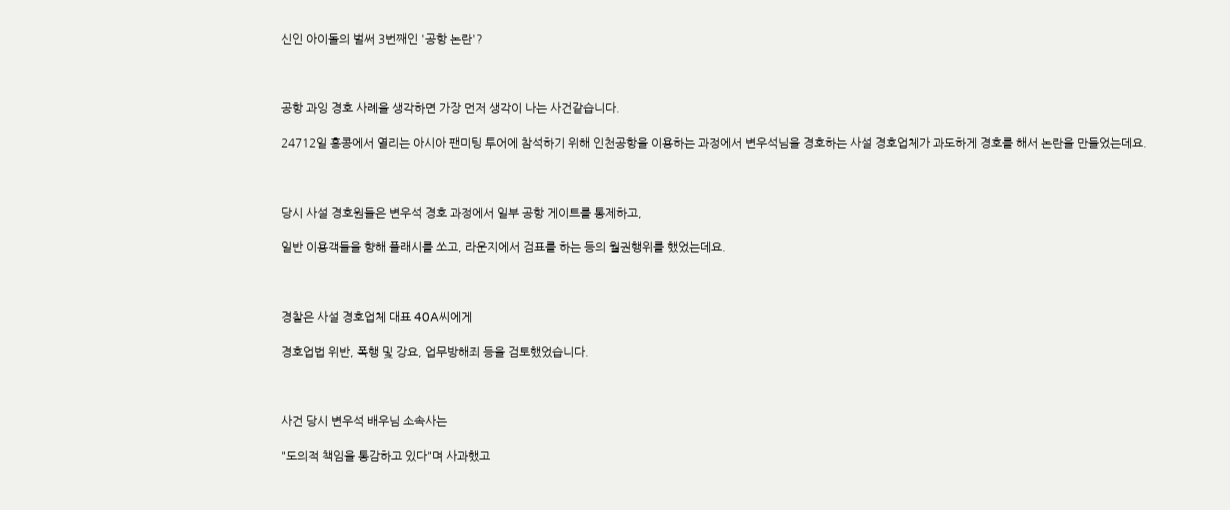신인 아이돌의 벌써 3번째인 '공항 논란'?



공항 과잉 경호 사례을 생각하면 가장 먼저 생각이 나는 사건같습니다.

24712일 홍콩에서 열리는 아시아 팬미팅 투어에 참석하기 위해 인천공항을 이용하는 과정에서 변우석님을 경호하는 사설 경호업체가 과도하게 경호를 해서 논란을 만들었는데요.



당시 사설 경호원들은 변우석 경호 과정에서 일부 공항 게이트를 통제하고,

일반 이용객들을 향해 플래시를 쏘고, 라운지에서 검표를 하는 등의 월권행위를 했었는데요.



경찰은 사설 경호업체 대표 40A씨에게

경호업법 위반, 폭행 및 강요, 업무방해죄 등을 검토했었습니다.



사건 당시 변우석 배우님 소속사는

"도의적 책임을 통감하고 있다"며 사과했고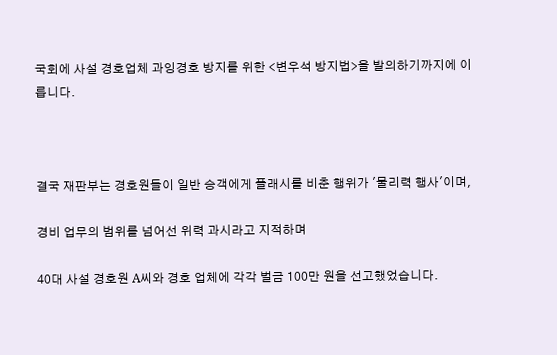국회에 사설 경호업체 과잉경호 방지를 위한 <변우석 방지법>을 발의하기까지에 이릅니다.



결국 재판부는 경호원들이 일반 승객에게 플래시를 비춘 행위가 '물리력 행사'이며,

경비 업무의 범위를 넘어선 위력 과시라고 지적하며

40대 사설 경호원 A씨와 경호 업체에 각각 벌금 100만 원을 선고했었습니다.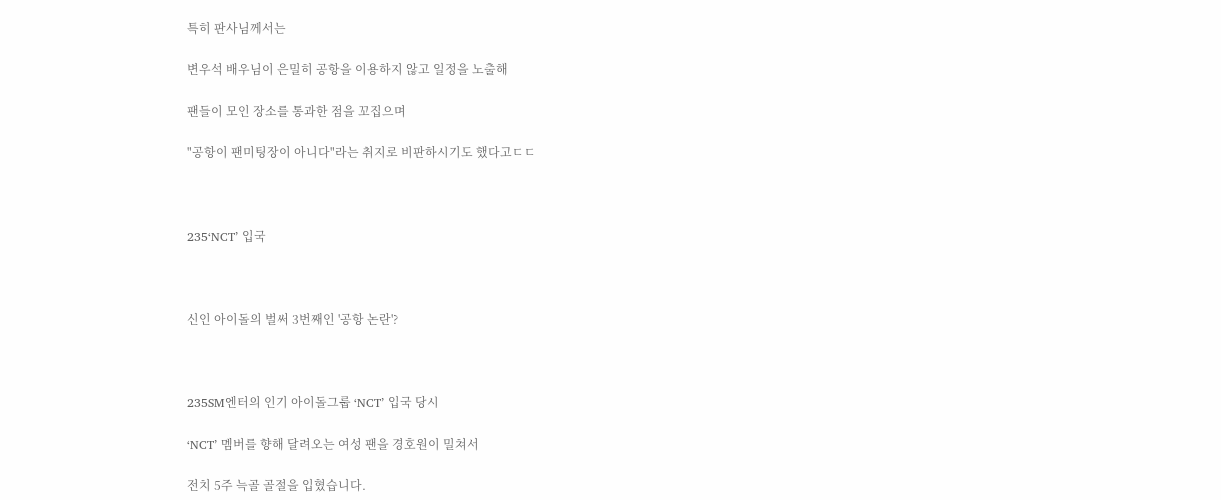특히 판사님께서는

변우석 배우님이 은밀히 공항을 이용하지 않고 일정을 노출해

팬들이 모인 장소를 통과한 점을 꼬집으며

"공항이 팬미팅장이 아니다"라는 취지로 비판하시기도 했다고ㄷㄷ



235‘NCT’ 입국



신인 아이돌의 벌써 3번째인 '공항 논란'?



235SM엔터의 인기 아이돌그룹 ‘NCT’ 입국 당시

‘NCT’ 멤버를 향해 달려오는 여성 팬을 경호원이 밀쳐서

전치 5주 늑골 골절을 입혔습니다.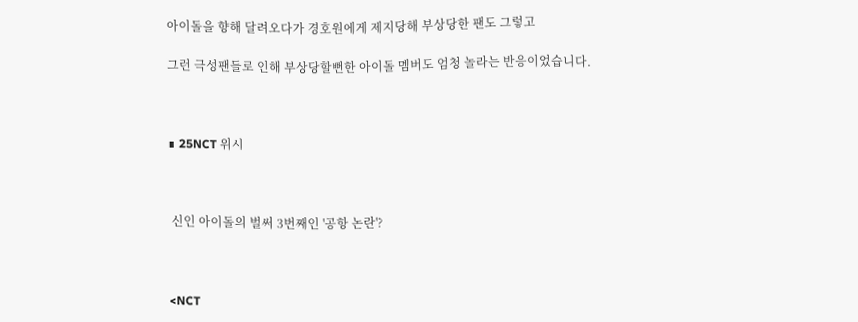아이돌을 향해 달려오다가 경호원에게 제지당해 부상당한 팬도 그렇고

그런 극성팬들로 인해 부상당할뻔한 아이돌 멤버도 엄청 놀라는 반응이었습니다.



∎ 25NCT 위시



 신인 아이돌의 벌써 3번째인 '공항 논란'?



<NCT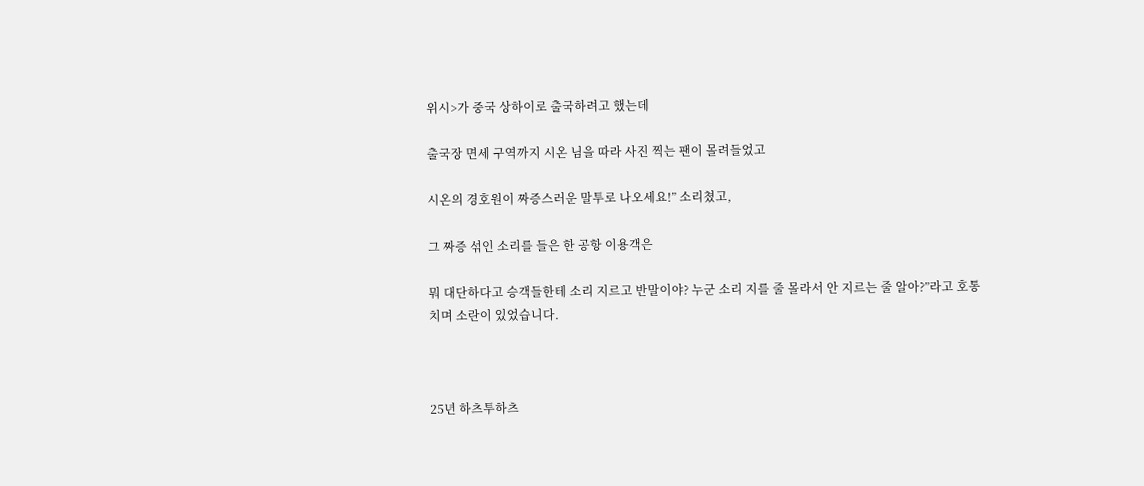위시>가 중국 상하이로 출국하려고 했는데

출국장 면세 구역까지 시온 님을 따라 사진 찍는 팬이 몰려들었고

시온의 경호원이 짜증스러운 말투로 나오세요!” 소리쳤고,

그 짜증 섞인 소리를 들은 한 공항 이용객은

뭐 대단하다고 승객들한테 소리 지르고 반말이야? 누군 소리 지를 줄 몰라서 안 지르는 줄 알아?”라고 호통치며 소란이 있었습니다.



25년 하츠투하츠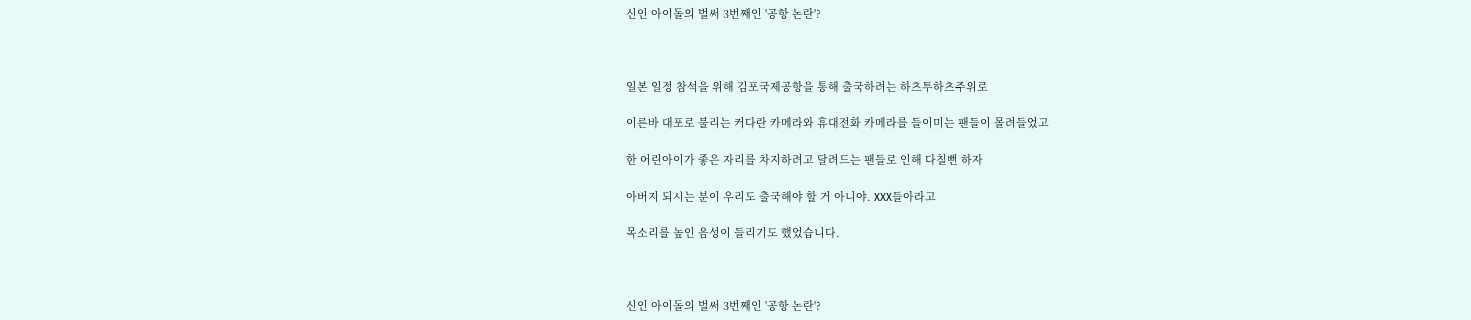신인 아이돌의 벌써 3번째인 '공항 논란'?



일본 일정 참석을 위해 김포국제공항을 통해 출국하려는 하츠투하츠주위로

이른바 대포로 불리는 커다란 카메라와 휴대전화 카메라를 들이미는 팬들이 몰려들었고

한 어린아이가 좋은 자리를 차지하려고 달려드는 팬들로 인해 다칠뻔 하자

아버지 되시는 분이 우리도 출국해야 할 거 아니야. XXX들아라고

목소리를 높인 음성이 들리기도 했었습니다.



신인 아이돌의 벌써 3번째인 '공항 논란'?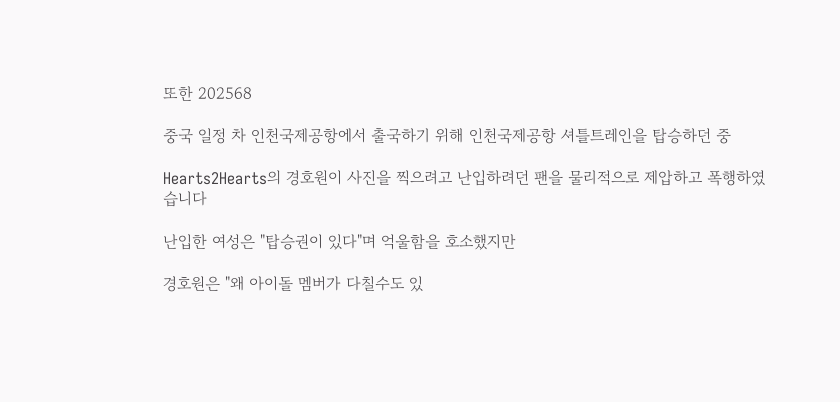또한 202568

중국 일정 차 인천국제공항에서 출국하기 위해 인천국제공항 셔틀트레인을 탑승하던 중

Hearts2Hearts의 경호원이 사진을 찍으려고 난입하려던 팬을 물리적으로 제압하고 폭행하였습니다

난입한 여성은 "탑승권이 있다"며 억울함을 호소했지만

경호원은 "왜 아이돌 멤버가 다칠수도 있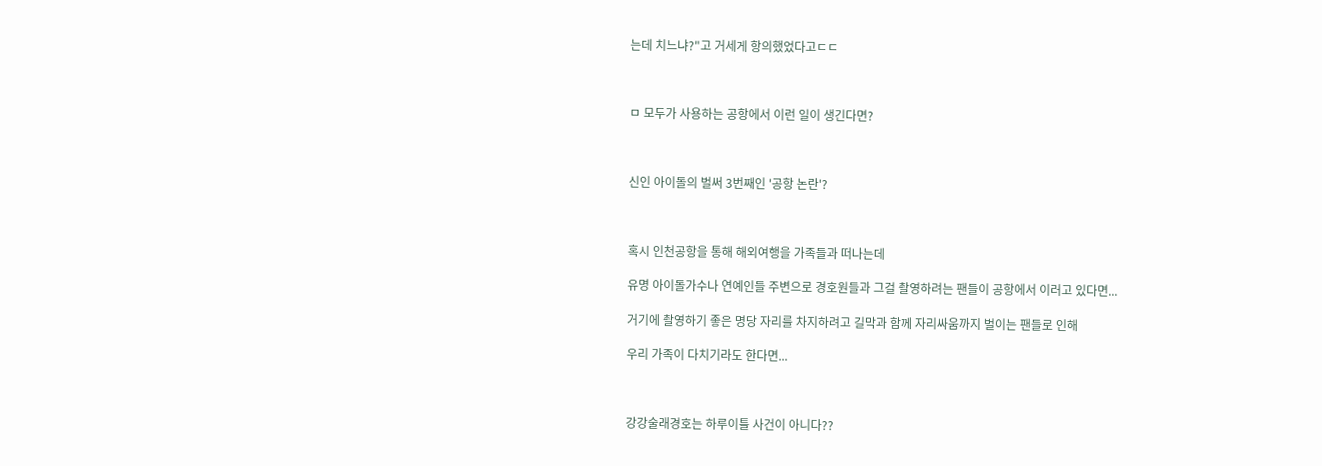는데 치느냐?"고 거세게 항의했었다고ㄷㄷ



ㅁ 모두가 사용하는 공항에서 이런 일이 생긴다면?



신인 아이돌의 벌써 3번째인 '공항 논란'?



혹시 인천공항을 통해 해외여행을 가족들과 떠나는데

유명 아이돌가수나 연예인들 주변으로 경호원들과 그걸 촬영하려는 팬들이 공항에서 이러고 있다면...

거기에 촬영하기 좋은 명당 자리를 차지하려고 길막과 함께 자리싸움까지 벌이는 팬들로 인해

우리 가족이 다치기라도 한다면...



강강술래경호는 하루이틀 사건이 아니다??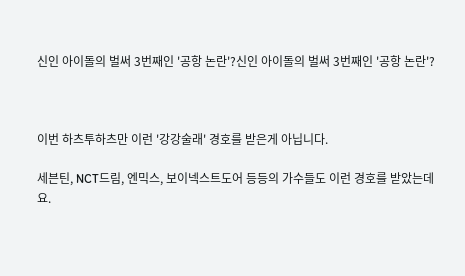신인 아이돌의 벌써 3번째인 '공항 논란'?신인 아이돌의 벌써 3번째인 '공항 논란'?



이번 하츠투하츠만 이런 '강강술래' 경호를 받은게 아닙니다.

세븐틴, NCT드림, 엔믹스, 보이넥스트도어 등등의 가수들도 이런 경호를 받았는데요.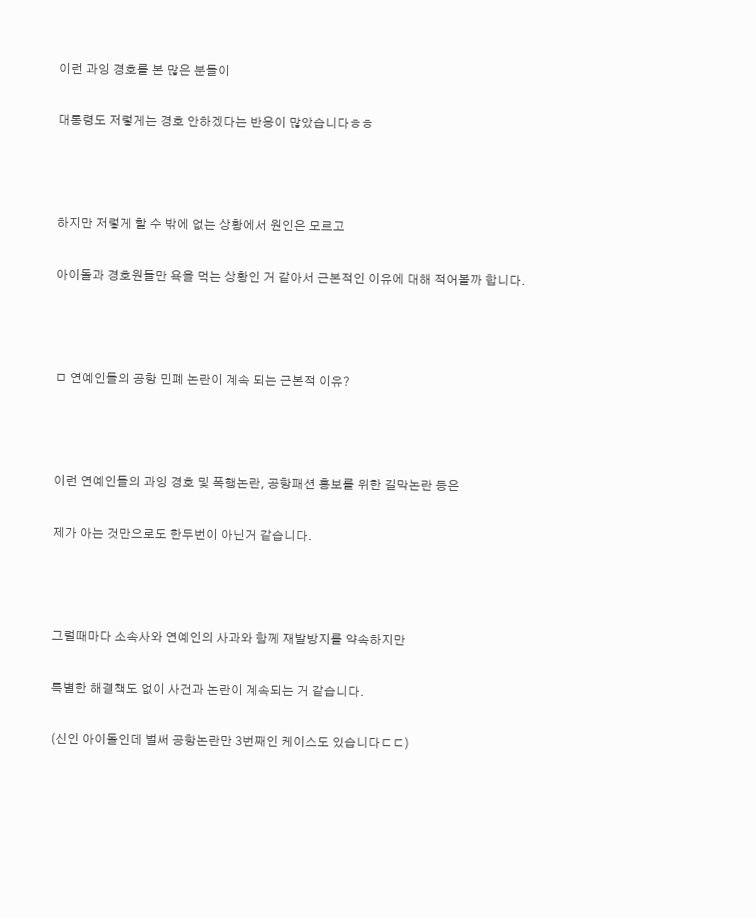이런 과잉 경호를 본 많은 분들이

대통령도 저렇게는 경호 안하겠다는 반응이 많았습니다ㅎㅎ



하지만 저렇게 할 수 밖에 없는 상황에서 원인은 모르고

아이돌과 경호원들만 욕을 먹는 상황인 거 같아서 근본적인 이유에 대해 적어볼까 합니다.



ㅁ 연예인들의 공항 민폐 논란이 계속 되는 근본적 이유?



이런 연예인들의 과잉 경호 및 폭행논란, 공항패션 홍보를 위한 길막논란 등은

제가 아는 것만으로도 한두번이 아닌거 같습니다.



그럴때마다 소속사와 연예인의 사과와 함께 재발방지를 약속하지만

특별한 해결책도 없이 사건과 논란이 계속되는 거 같습니다.

(신인 아이돌인데 벌써 공항논란만 3번째인 케이스도 있습니다ㄷㄷ)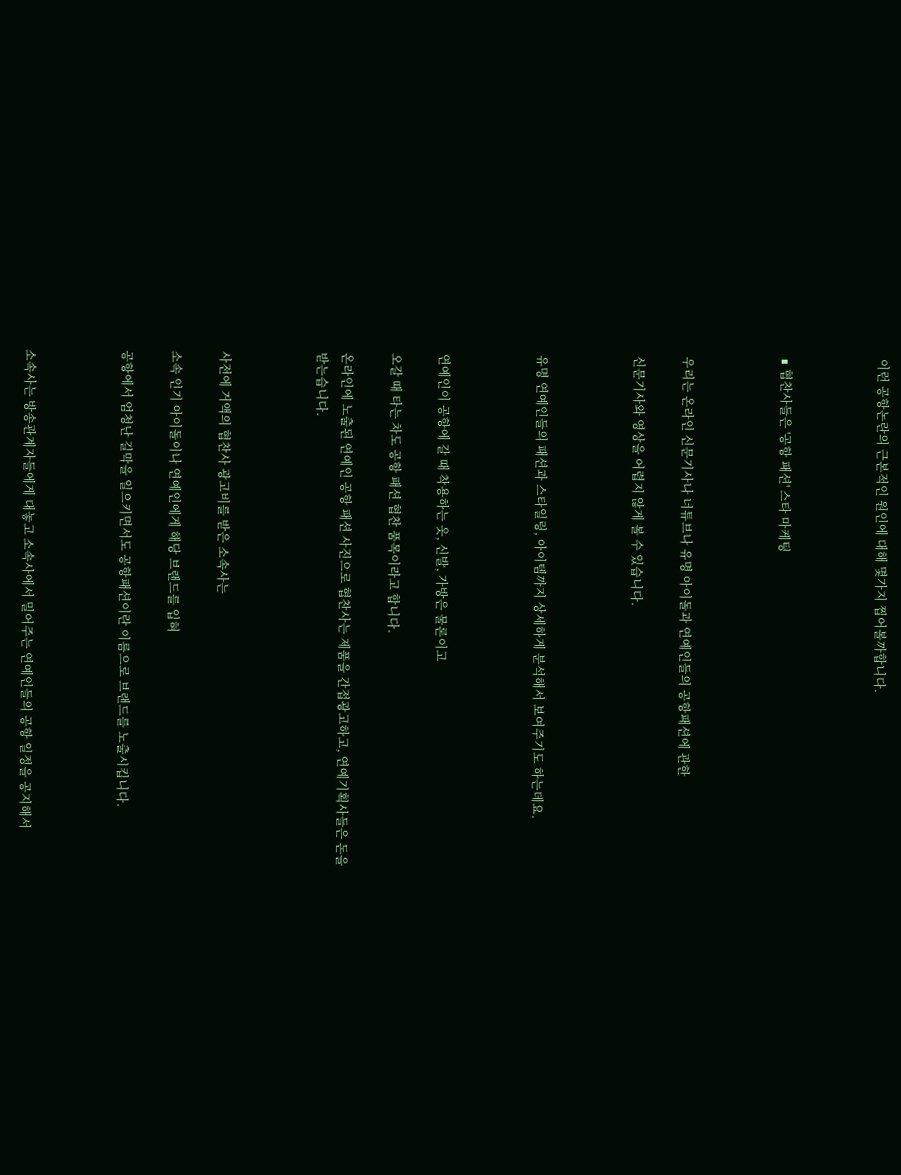이런 공항논란의 근본적인 원인에 대해 몇가지 찝어볼까합니다.



∎ 협찬사들은 '공항 패션' 스타 마케팅



우리는 온라인 신문기사나 너튜브나 유명 아이돌과 연예인들의 공항패션에 관한

신문기사와 영상을 어렵지 않게 볼 수 있습니다.



유명 연예인들의 패션과 스타일링, 아이템까지 상세하게 분석해서 보여주기도 하는데요.



연예인이 공항에 갈 때 착용하는 옷, 신발, 가방은 물론이고

오갈 때 타는 차도 공항 패션 협찬 품목이라고 합니다.

온라인에 노출된 연예인 공항 패션 사진으로 협찬사는 제품을 간접광고하고, 연예기획사들은 돈을 받는습니다.



사전에 거액의 협찬사 광고비를 받은 소속사는

소속 인기 아이돌이나 연예인에게 해당 브랜드를 입혀

공항에서 엄청난 길막을 일으키면서도 공항패션이란 이름으로 브랜드를 노출시킵니다.



소속사는 방송관계자들에게 대놓고 소속사에서 밀어주는 연예인들의 공항 일정을 공지해서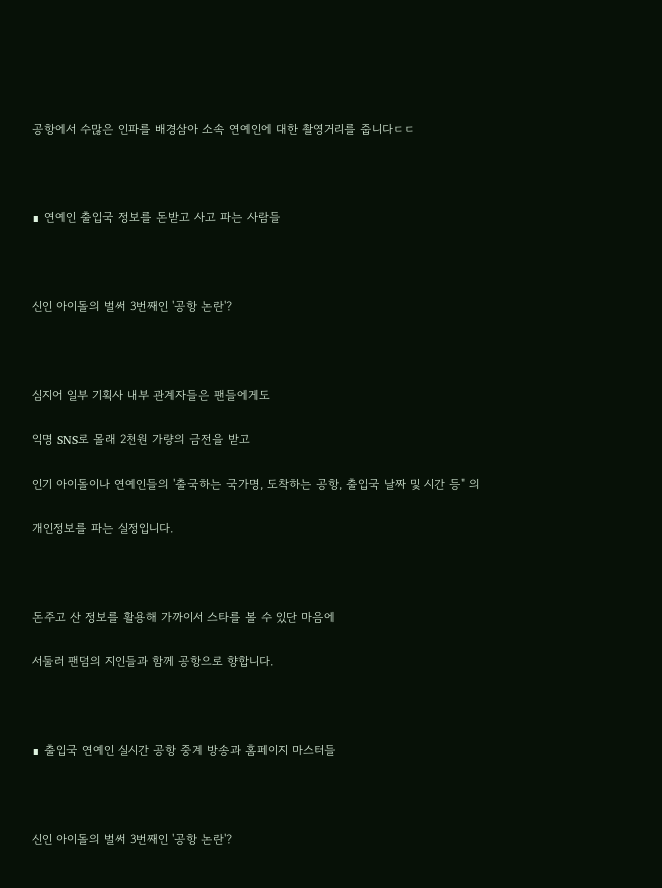공항에서 수많은 인파를 배경삼아 소속 연예인에 대한 촬영거리를 줍니다ㄷㄷ



∎ 연예인 출입국 정보를 돈받고 사고 파는 사람들



신인 아이돌의 벌써 3번째인 '공항 논란'?



심지어 일부 기획사 내부 관계자들은 팬들에게도

익명 SNS로 몰래 2천원 가량의 금전을 받고

인기 아이돌이나 연예인들의 '출국하는 국가명, 도착하는 공항, 출입국 날짜 및 시간 등" 의

개인정보를 파는 실정입니다.



돈주고 산 정보를 활용해 가까이서 스타를 볼 수 있단 마음에

서둘러 팬덤의 지인들과 함께 공항으로 향합니다.



∎ 출입국 연예인 실시간 공항 중계 방송과 홈페이지 마스터들



신인 아이돌의 벌써 3번째인 '공항 논란'?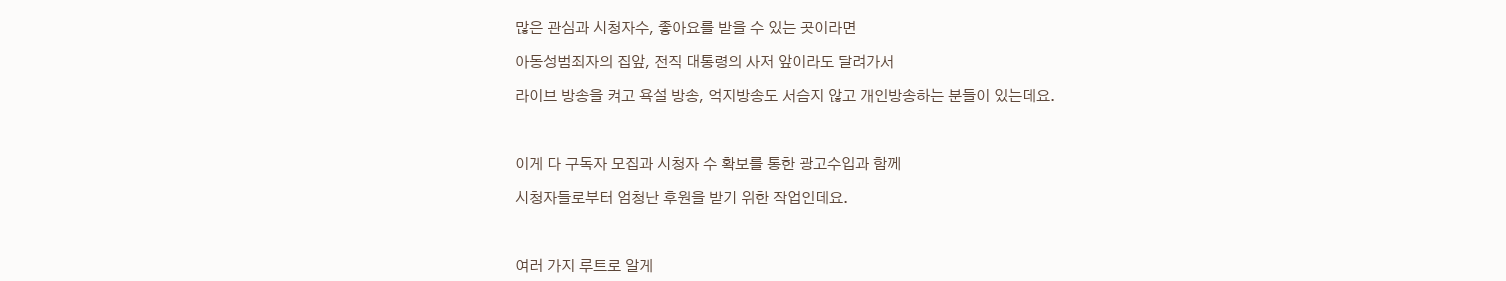많은 관심과 시청자수, 좋아요를 받을 수 있는 곳이라면

아동성범죄자의 집앞, 전직 대통령의 사저 앞이라도 달려가서

라이브 방송을 켜고 욕설 방송, 억지방송도 서슴지 않고 개인방송하는 분들이 있는데요.



이게 다 구독자 모집과 시청자 수 확보를 통한 광고수입과 함께

시청자들로부터 엄청난 후원을 받기 위한 작업인데요.



여러 가지 루트로 알게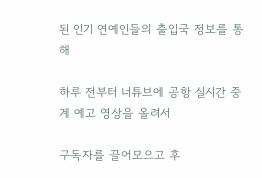된 인기 연예인들의 출입국 정보를 통해

하루 전부터 너튜브에 공항 실시간 중계 예고 영상을 올려서

구독자를 끌어모으고 후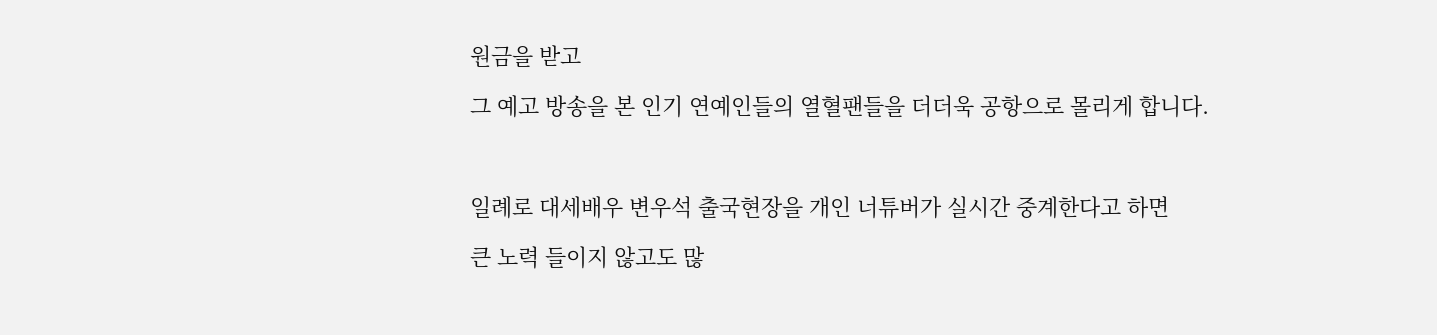원금을 받고

그 예고 방송을 본 인기 연예인들의 열혈팬들을 더더욱 공항으로 몰리게 합니다.



일례로 대세배우 변우석 출국현장을 개인 너튜버가 실시간 중계한다고 하면

큰 노력 들이지 않고도 많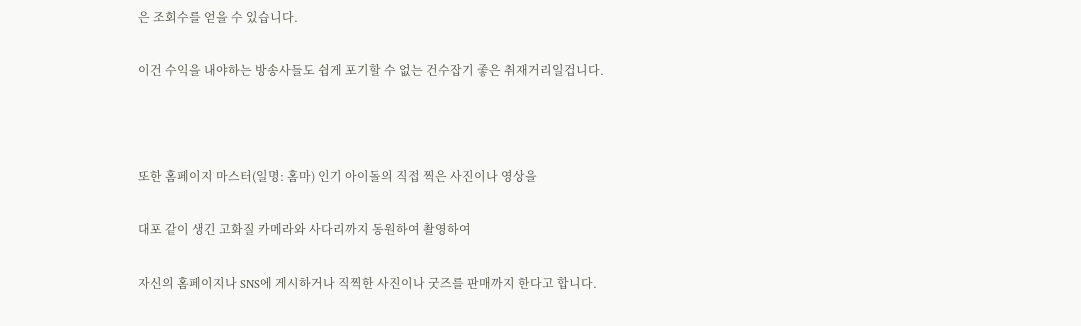은 조회수를 얻을 수 있습니다.

이건 수익을 내야하는 방송사들도 쉽게 포기할 수 없는 건수잡기 좋은 취재거리일겁니다.



또한 홈페이지 마스터(일명: 홈마) 인기 아이돌의 직접 찍은 사진이나 영상을

대포 같이 생긴 고화질 카메라와 사다리까지 동원하여 촬영하여

자신의 홈페이지나 SNS에 게시하거나 직찍한 사진이나 굿즈를 판매까지 한다고 합니다.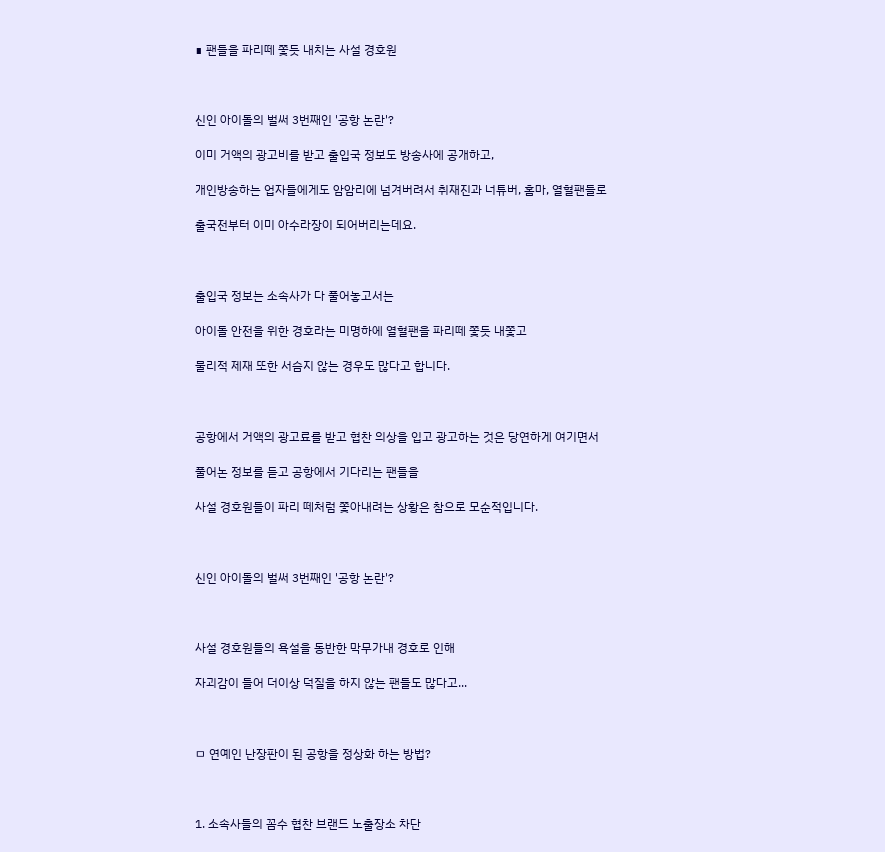∎ 팬들을 파리떼 쫓듯 내치는 사설 경호원



신인 아이돌의 벌써 3번째인 '공항 논란'?

이미 거액의 광고비를 받고 출입국 정보도 방송사에 공개하고,

개인방송하는 업자들에게도 암암리에 넘겨버려서 취재진과 너튜버, 홈마, 열혈팬들로

출국전부터 이미 아수라장이 되어버리는데요.



출입국 정보는 소속사가 다 풀어놓고서는

아이돌 안전을 위한 경호라는 미명하에 열혈팬을 파리떼 쫓듯 내쫓고

물리적 제재 또한 서슴지 않는 경우도 많다고 합니다.



공항에서 거액의 광고료를 받고 협찬 의상을 입고 광고하는 것은 당연하게 여기면서

풀어논 정보를 듣고 공항에서 기다리는 팬들을

사설 경호원들이 파리 떼처럼 쫓아내려는 상황은 참으로 모순적입니다.



신인 아이돌의 벌써 3번째인 '공항 논란'?



사설 경호원들의 욕설을 동반한 막무가내 경호로 인해

자괴감이 들어 더이상 덕질을 하지 않는 팬들도 많다고...



ㅁ 연예인 난장판이 된 공항을 정상화 하는 방법?



1. 소속사들의 꼼수 협찬 브랜드 노출장소 차단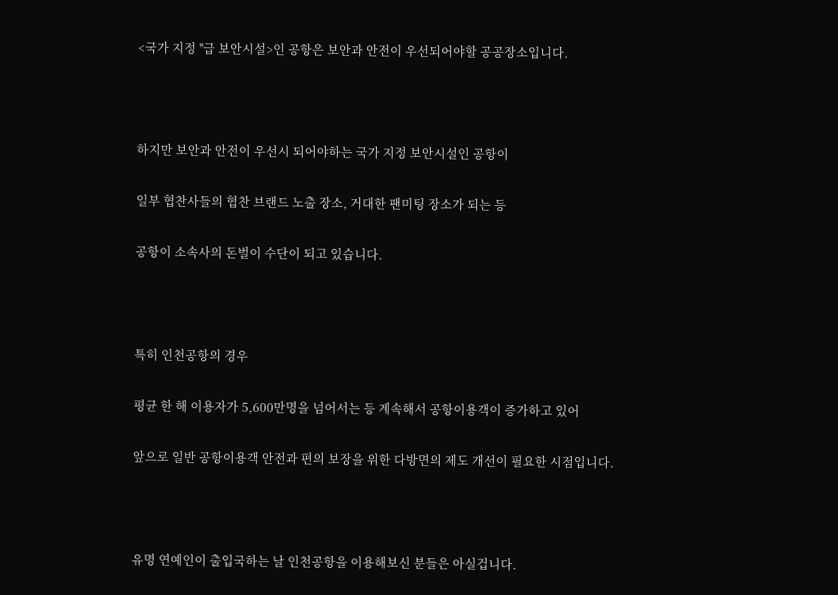<국가 지정 ''급 보안시설>인 공항은 보안과 안전이 우선되어야할 공공장소입니다.



하지만 보안과 안전이 우선시 되어야하는 국가 지정 보안시설인 공항이

일부 협찬사들의 협찬 브랜드 노출 장소, 거대한 팬미팅 장소가 되는 등

공항이 소속사의 돈벌이 수단이 되고 있습니다.



특히 인천공항의 경우

평균 한 해 이용자가 5,600만명을 넘어서는 등 계속해서 공항이용객이 증가하고 있어

앞으로 일반 공항이용객 안전과 편의 보장을 위한 다방면의 제도 개선이 필요한 시점입니다.



유명 연예인이 출입국하는 날 인천공항을 이용해보신 분들은 아실겁니다.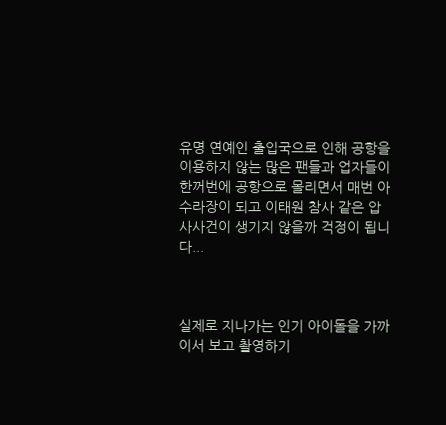유명 연예인 출입국으로 인해 공항을 이용하지 않는 많은 팬들과 업자들이 한꺼번에 공항으로 몰리면서 매번 아수라장이 되고 이태원 참사 같은 압사사건이 생기지 않을까 걱정이 됩니다...



실제로 지나가는 인기 아이돌을 가까이서 보고 촬영하기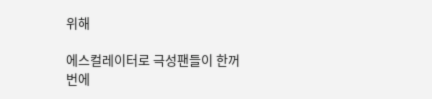위해

에스컬레이터로 극성팬들이 한꺼번에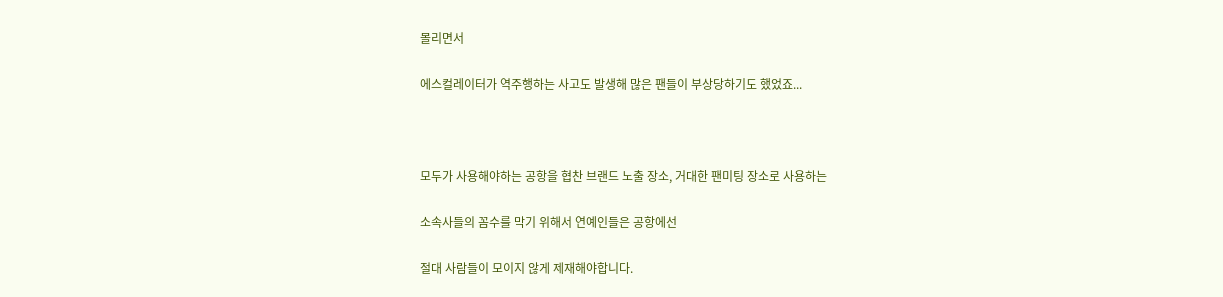몰리면서

에스컬레이터가 역주행하는 사고도 발생해 많은 팬들이 부상당하기도 했었죠...



모두가 사용해야하는 공항을 협찬 브랜드 노출 장소, 거대한 팬미팅 장소로 사용하는

소속사들의 꼼수를 막기 위해서 연예인들은 공항에선

절대 사람들이 모이지 않게 제재해야합니다.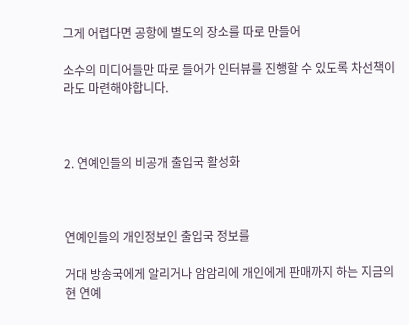그게 어렵다면 공항에 별도의 장소를 따로 만들어

소수의 미디어들만 따로 들어가 인터뷰를 진행할 수 있도록 차선책이라도 마련해야합니다.



2. 연예인들의 비공개 출입국 활성화



연예인들의 개인정보인 출입국 정보를

거대 방송국에게 알리거나 암암리에 개인에게 판매까지 하는 지금의 현 연예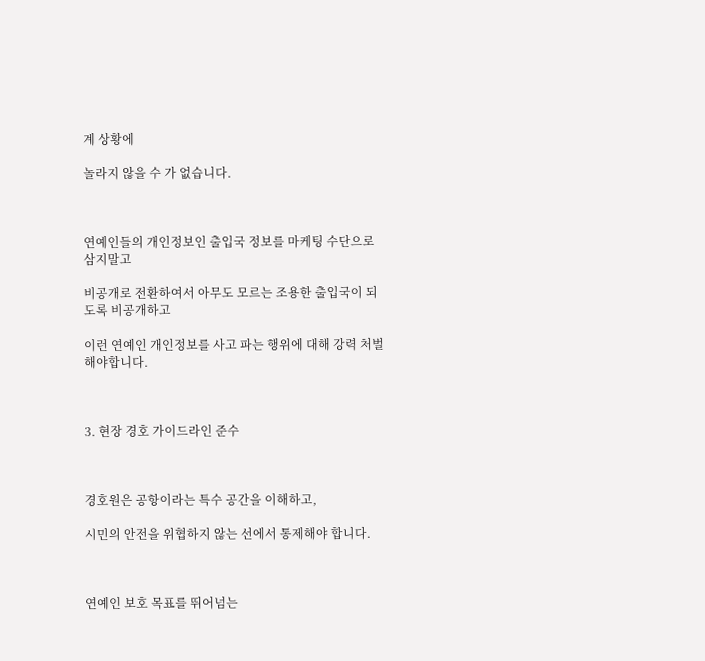계 상황에

놀라지 않을 수 가 없습니다.



연예인들의 개인정보인 출입국 정보를 마케팅 수단으로 삼지말고

비공개로 전환하여서 아무도 모르는 조용한 출입국이 되도록 비공개하고

이런 연예인 개인정보를 사고 파는 행위에 대해 강력 처벌해야합니다.



3. 현장 경호 가이드라인 준수



경호원은 공항이라는 특수 공간을 이해하고,

시민의 안전을 위협하지 않는 선에서 통제해야 합니다.



연예인 보호 목표를 뛰어넘는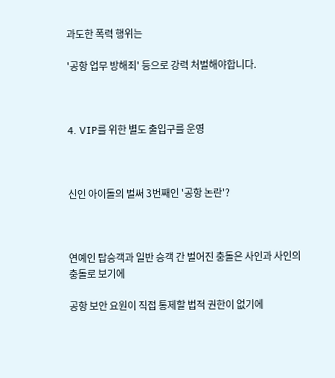과도한 폭력 행위는

'공항 업무 방해죄' 등으로 강력 처벌해야합니다.



4. VIP를 위한 별도 출입구를 운영



신인 아이돌의 벌써 3번째인 '공항 논란'?



연예인 탑승객과 일반 승객 간 벌어진 충돌은 사인과 사인의 충돌로 보기에

공항 보안 요원이 직접 통제할 법적 권한이 없기에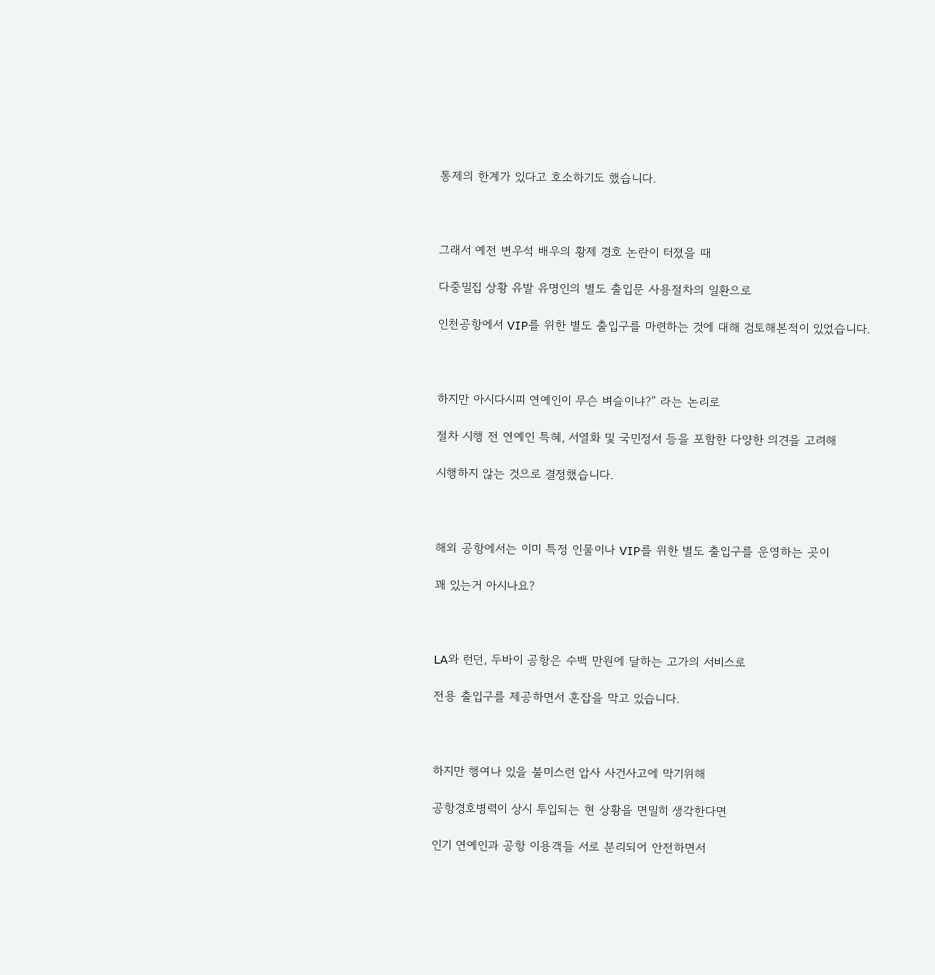통제의 한계가 있다고 호소하기도 했습니다.



그래서 예전 변우석 배우의 황제 경호 논란이 터졌을 때

다중밀집 상황 유발 유명인의 별도 출입문 사용절차의 일환으로

인천공항에서 VIP를 위한 별도 출입구를 마련하는 것에 대해 검토해본적이 있었습니다.



하지만 아시다시피 연예인이 무슨 벼슬이냐?” 라는 논리로

절차 시행 전 연예인 특혜, 서열화 및 국민정서 등을 포함한 다양한 의견을 고려해

시행하지 않는 것으로 결정했습니다.



해외 공항에서는 이미 특정 인물이나 VIP를 위한 별도 출입구를 운영하는 곳이

꽤 있는거 아시나요?



LA와 런던, 두바이 공항은 수백 만원에 달하는 고가의 서비스로

전용 출입구를 제공하면서 혼잡을 막고 있습니다.



하지만 행여나 있을 불미스런 압사 사건사고에 막기위해

공항경호병력이 상시 투입되는 현 상황을 면밀히 생각한다면

인기 연예인과 공항 이용객들 서로 분리되어 안전하면서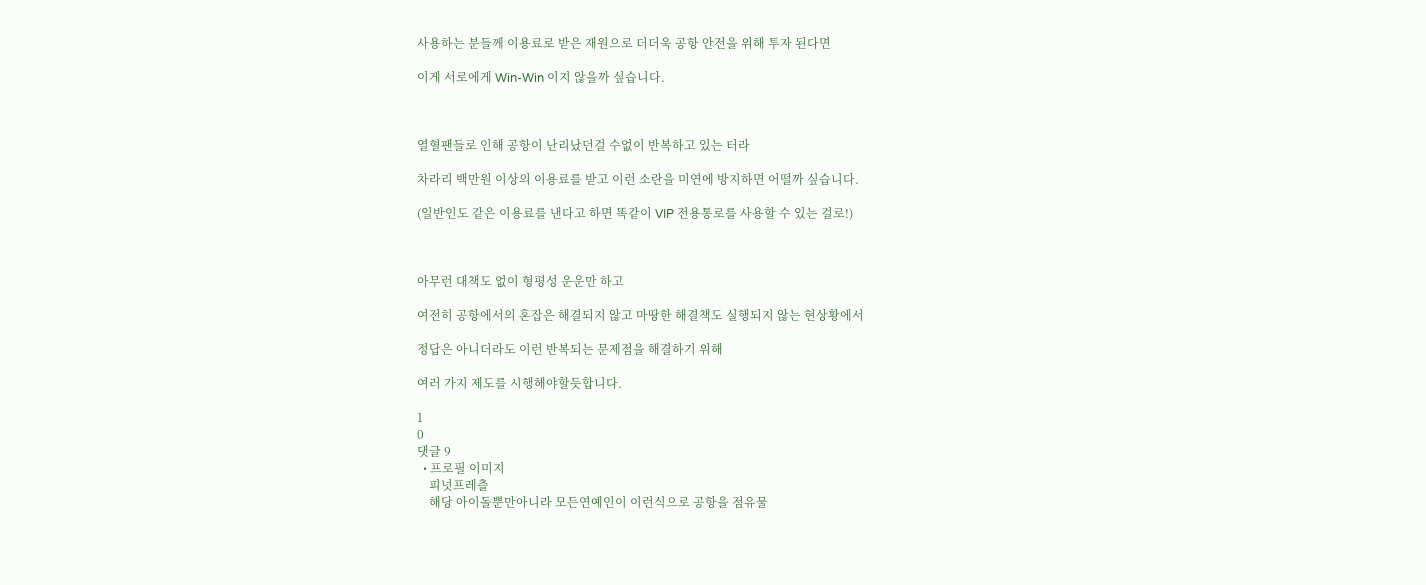사용하는 분들께 이용료로 받은 재원으로 더더욱 공항 안전을 위해 투자 된다면

이게 서로에게 Win-Win 이지 않을까 싶습니다.



열혈팬들로 인해 공항이 난리났던걸 수없이 반복하고 있는 터라

차라리 백만원 이상의 이용료를 받고 이런 소란을 미연에 방지하면 어떨까 싶습니다.

(일반인도 같은 이용료를 낸다고 하면 똑같이 VIP 전용통로를 사용할 수 있는 걸로!)



아무런 대책도 없이 형평성 운운만 하고

여전히 공항에서의 혼잡은 해결되지 않고 마땅한 해결책도 실행되지 않는 현상황에서

정답은 아니더라도 이런 반복되는 문제점을 해결하기 위해

여러 가지 제도를 시행해야할듯합니다.

1
0
댓글 9
  • 프로필 이미지
    피넛프레츨
    해당 아이돌뿐만아니라 모든연예인이 이런식으로 공항을 점유물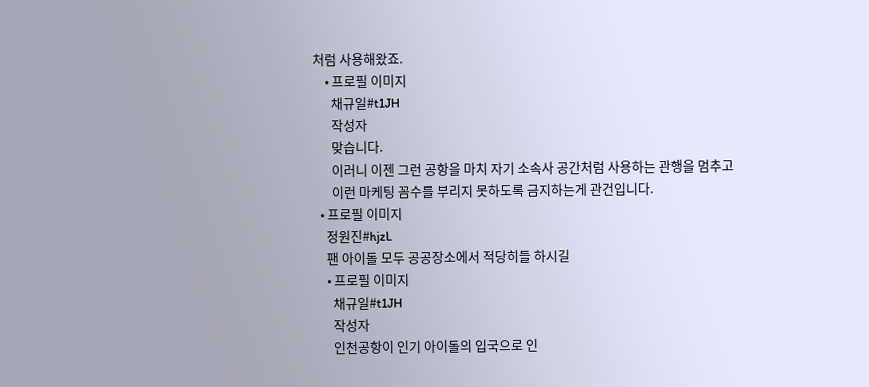처럼 사용해왔죠.
    • 프로필 이미지
      채규일#t1JH
      작성자
      맞습니다.
      이러니 이젠 그런 공항을 마치 자기 소속사 공간처럼 사용하는 관행을 멈추고
      이런 마케팅 꼼수를 부리지 못하도록 금지하는게 관건입니다.
  • 프로필 이미지
    정원진#hjzL
    팬 아이돌 모두 공공장소에서 적당히들 하시길
    • 프로필 이미지
      채규일#t1JH
      작성자
      인천공항이 인기 아이돌의 입국으로 인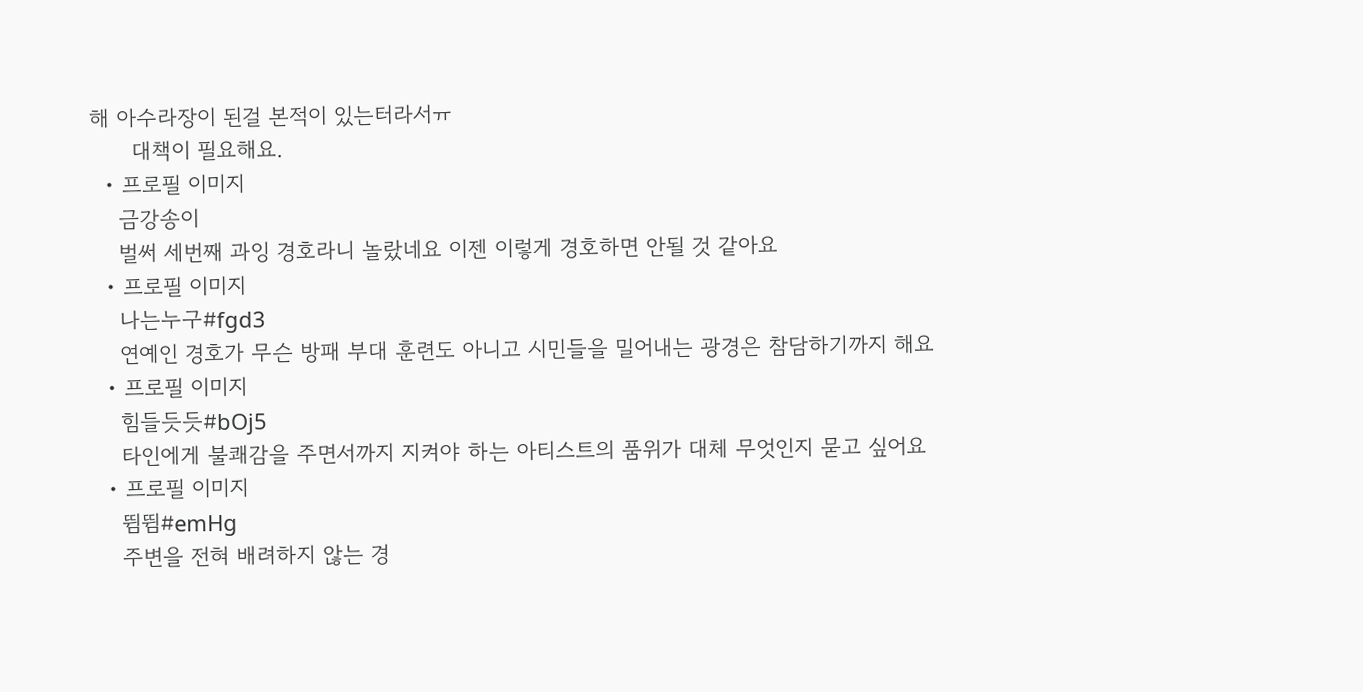해 아수라장이 된걸 본적이 있는터라서ㅠ
      대책이 필요해요.
  • 프로필 이미지
    금강송이
    벌써 세번째 과잉 경호라니 놀랐네요 이젠 이렇게 경호하면 안될 것 같아요
  • 프로필 이미지
    나는누구#fgd3
    연예인 경호가 무슨 방패 부대 훈련도 아니고 시민들을 밀어내는 광경은 참담하기까지 해요
  • 프로필 이미지
    힘들듯듯#bOj5
    타인에게 불쾌감을 주면서까지 지켜야 하는 아티스트의 품위가 대체 무엇인지 묻고 싶어요
  • 프로필 이미지
    뜀뜀#emHg
    주변을 전혀 배려하지 않는 경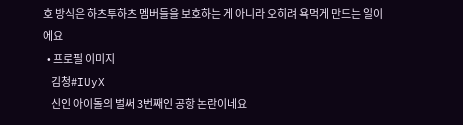호 방식은 하츠투하츠 멤버들을 보호하는 게 아니라 오히려 욕먹게 만드는 일이에요
  • 프로필 이미지
    김청#IUyX
    신인 아이돌의 벌써 3번째인 공항 논란이네요